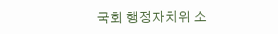국회 행정자치위 소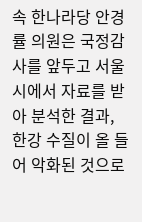속 한나라당 안경률 의원은 국정감사를 앞두고 서울시에서 자료를 받아 분석한 결과, 한강 수질이 올 들어 악화된 것으로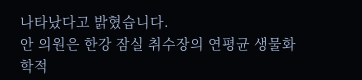나타났다고 밝혔습니다.
안 의원은 한강 잠실 취수장의 연평균 생물화학적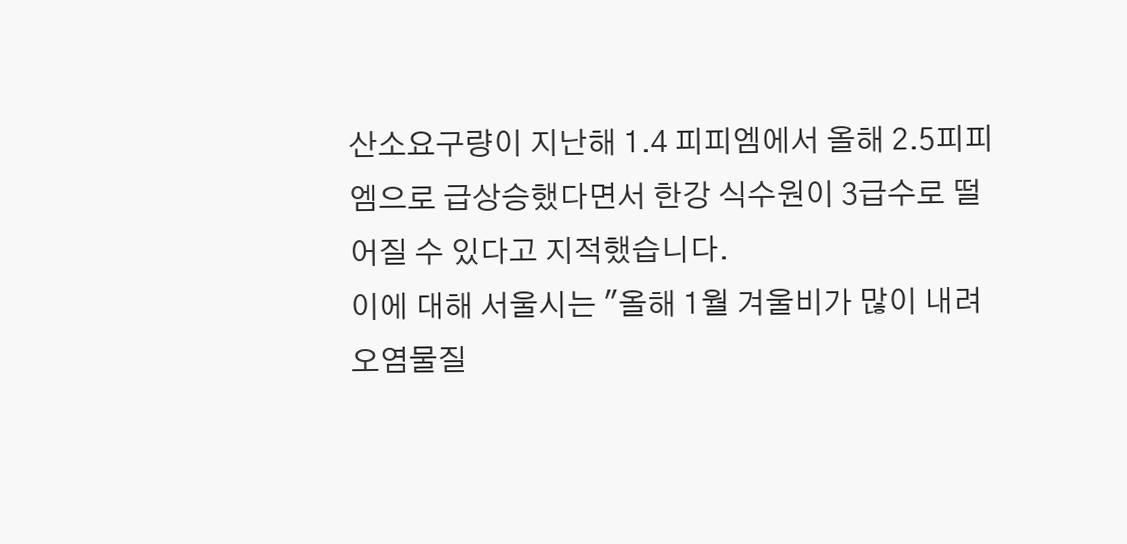산소요구량이 지난해 1.4 피피엠에서 올해 2.5피피엠으로 급상승했다면서 한강 식수원이 3급수로 떨어질 수 있다고 지적했습니다.
이에 대해 서울시는 "올해 1월 겨울비가 많이 내려 오염물질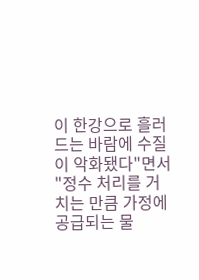이 한강으로 흘러드는 바람에 수질이 악화됐다"면서 "정수 처리를 거치는 만큼 가정에 공급되는 물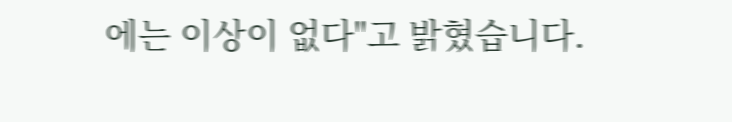에는 이상이 없다"고 밝혔습니다.